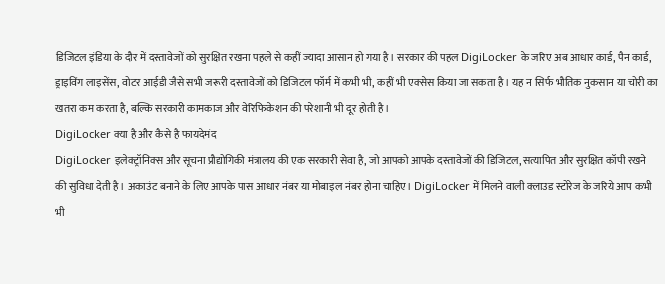डिजिटल इंडिया के दौर में दस्तावेजों को सुरक्षित रखना पहले से कहीं ज्यादा आसान हो गया है। सरकार की पहल DigiLocker के जरिए अब आधार कार्ड, पैन कार्ड, ड्राइविंग लाइसेंस, वोटर आईडी जैसे सभी जरूरी दस्तावेजों को डिजिटल फॉर्म में कभी भी, कहीं भी एक्सेस किया जा सकता है। यह न सिर्फ भौतिक नुकसान या चोरी का खतरा कम करता है, बल्कि सरकारी कामकाज और वेरिफिकेशन की परेशानी भी दूर होती है।
DigiLocker क्या है और कैसे है फायदेमंद
DigiLocker इलेक्ट्रॉनिक्स और सूचना प्रौद्योगिकी मंत्रालय की एक सरकारी सेवा है, जो आपको आपके दस्तावेजों की डिजिटल, सत्यापित और सुरक्षित कॉपी रखने की सुविधा देती है। अकाउंट बनाने के लिए आपके पास आधार नंबर या मोबाइल नंबर होना चाहिए। DigiLocker में मिलने वाली क्लाउड स्टोरेज के जरिये आप कभी भी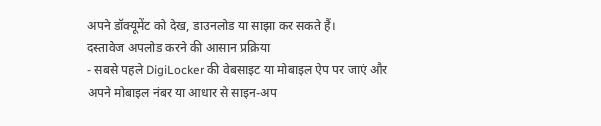अपने डॉक्यूमेंट को देख, डाउनलोड या साझा कर सकते हैं।
दस्तावेज अपलोड करने की आसान प्रक्रिया
- सबसे पहले DigiLocker की वेबसाइट या मोबाइल ऐप पर जाएं और अपने मोबाइल नंबर या आधार से साइन-अप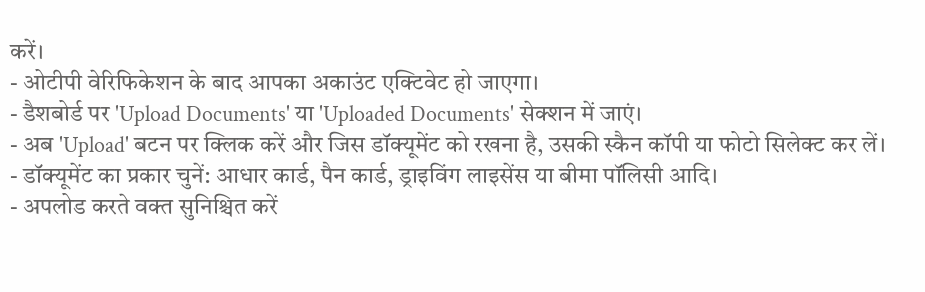करें।
- ओटीपी वेरिफिकेशन के बाद आपका अकाउंट एक्टिवेट हो जाएगा।
- डैशबोर्ड पर 'Upload Documents' या 'Uploaded Documents' सेक्शन में जाएं।
- अब 'Upload' बटन पर क्लिक करें और जिस डॉक्यूमेंट को रखना है, उसकी स्कैन कॉपी या फोटो सिलेक्ट कर लें।
- डॉक्यूमेंट का प्रकार चुनें: आधार कार्ड, पैन कार्ड, ड्राइविंग लाइसेंस या बीमा पॉलिसी आदि।
- अपलोड करते वक्त सुनिश्चित करें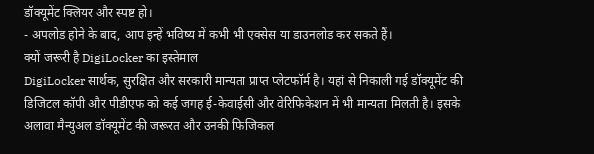डॉक्यूमेंट क्लियर और स्पष्ट हो।
- अपलोड होने के बाद, आप इन्हें भविष्य में कभी भी एक्सेस या डाउनलोड कर सकते हैं।
क्यों जरूरी है DigiLocker का इस्तेमाल
DigiLocker सार्थक, सुरक्षित और सरकारी मान्यता प्राप्त प्लेटफॉर्म है। यहां से निकाली गई डॉक्यूमेंट की डिजिटल कॉपी और पीडीएफ को कई जगह ई-केवाईसी और वेरिफिकेशन में भी मान्यता मिलती है। इसके अलावा मैन्युअल डॉक्यूमेंट की जरूरत और उनकी फिजिकल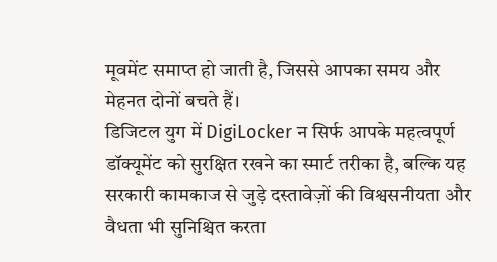मूवमेंट समाप्त हो जाती है, जिससे आपका समय और मेहनत दोनों बचते हैं।
डिजिटल युग में DigiLocker न सिर्फ आपके महत्वपूर्ण डॉक्यूमेंट को सुरक्षित रखने का स्मार्ट तरीका है, बल्कि यह सरकारी कामकाज से जुड़े दस्तावेज़ों की विश्वसनीयता और वैधता भी सुनिश्चित करता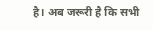है। अब जरूरी है कि सभी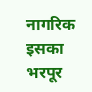नागरिक इसका भरपूर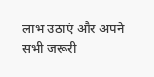लाभ उठाएं और अपने सभी जरूरी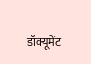डॉक्यूमेंट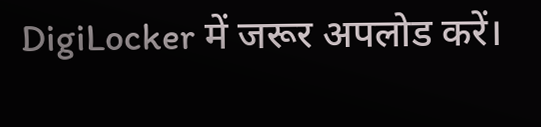DigiLocker में जरूर अपलोड करें।